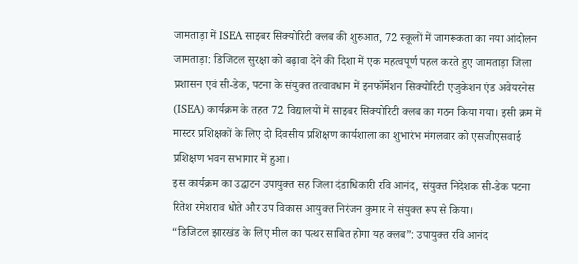जामताड़ा में ISEA साइबर सिक्योरिटी क्लब की शुरुआत, 72 स्कूलों में जागरूकता का नया आंदोलन
जामताड़ा: डिजिटल सुरक्षा को बढ़ावा देने की दिशा में एक महत्वपूर्ण पहल करते हुए जामताड़ा जिला प्रशासन एवं सी-डेक, पटना के संयुक्त तत्वावधान में इनफॉर्मेशन सिक्योरिटी एजुकेशन एंड अवेयरनेस (ISEA) कार्यक्रम के तहत 72 विद्यालयों में साइबर सिक्योरिटी क्लब का गठन किया गया। इसी क्रम में मास्टर प्रशिक्षकों के लिए दो दिवसीय प्रशिक्षण कार्यशाला का शुभारंभ मंगलवार को एसजीएसवाई प्रशिक्षण भवन सभागार में हुआ।
इस कार्यक्रम का उद्घाटन उपायुक्त सह जिला दंडाधिकारी रवि आनंद, संयुक्त निदेशक सी-डेक पटना रितेश रमेशराव धोते और उप विकास आयुक्त निरंजन कुमार ने संयुक्त रूप से किया।
“डिजिटल झारखंड के लिए मील का पत्थर साबित होगा यह क्लब”: उपायुक्त रवि आनंद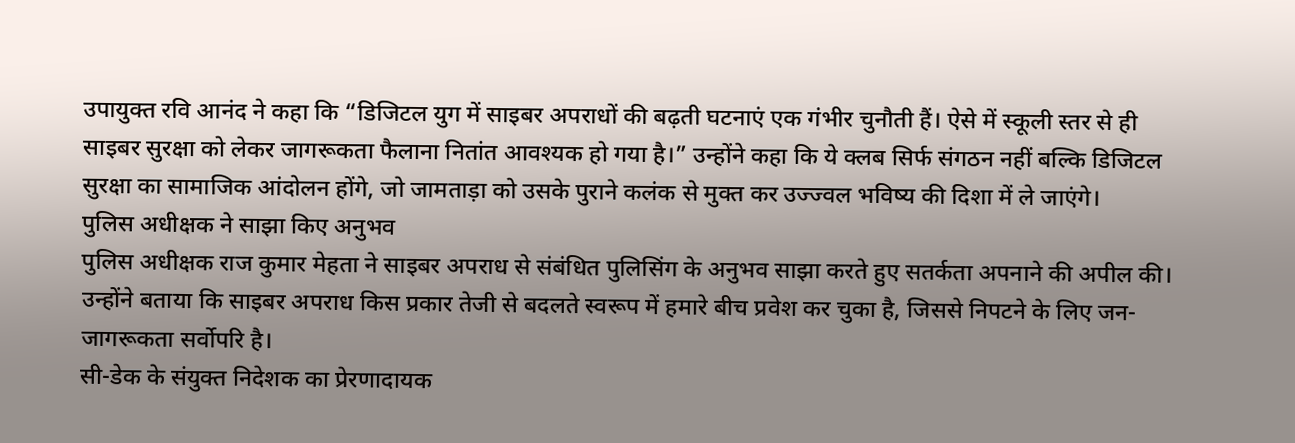उपायुक्त रवि आनंद ने कहा कि “डिजिटल युग में साइबर अपराधों की बढ़ती घटनाएं एक गंभीर चुनौती हैं। ऐसे में स्कूली स्तर से ही साइबर सुरक्षा को लेकर जागरूकता फैलाना नितांत आवश्यक हो गया है।” उन्होंने कहा कि ये क्लब सिर्फ संगठन नहीं बल्कि डिजिटल सुरक्षा का सामाजिक आंदोलन होंगे, जो जामताड़ा को उसके पुराने कलंक से मुक्त कर उज्ज्वल भविष्य की दिशा में ले जाएंगे।
पुलिस अधीक्षक ने साझा किए अनुभव
पुलिस अधीक्षक राज कुमार मेहता ने साइबर अपराध से संबंधित पुलिसिंग के अनुभव साझा करते हुए सतर्कता अपनाने की अपील की। उन्होंने बताया कि साइबर अपराध किस प्रकार तेजी से बदलते स्वरूप में हमारे बीच प्रवेश कर चुका है, जिससे निपटने के लिए जन-जागरूकता सर्वोपरि है।
सी-डेक के संयुक्त निदेशक का प्रेरणादायक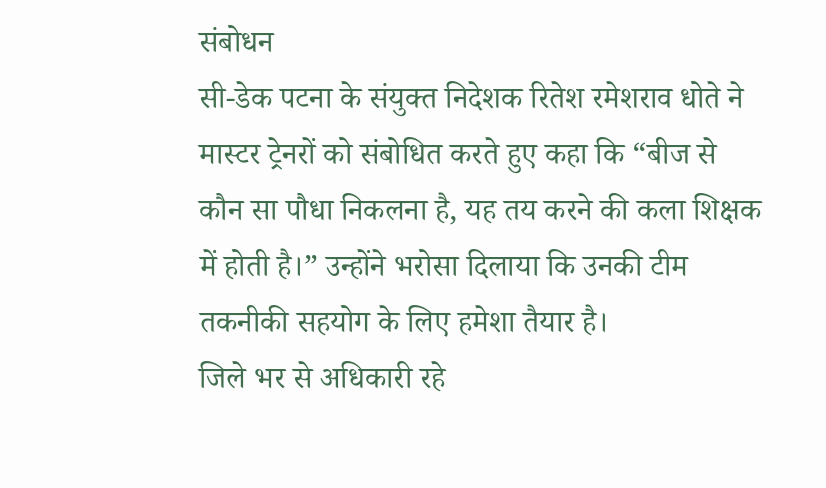संबोधन
सी-डेक पटना के संयुक्त निदेशक रितेश रमेशराव धोते ने मास्टर ट्रेनरों को संबोधित करते हुए कहा कि “बीज से कौन सा पौधा निकलना है, यह तय करने की कला शिक्षक में होती है।” उन्होंने भरोसा दिलाया कि उनकी टीम तकनीकी सहयोग के लिए हमेशा तैयार है।
जिले भर से अधिकारी रहे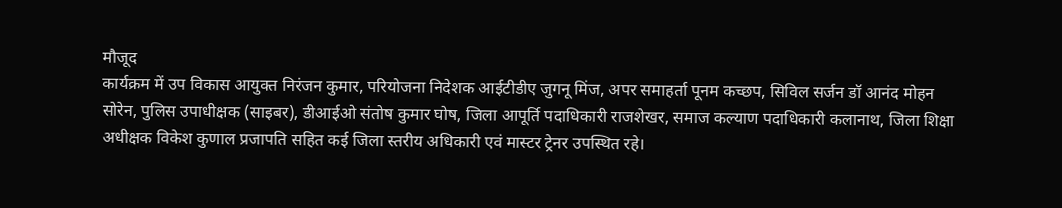मौजूद
कार्यक्रम में उप विकास आयुक्त निरंजन कुमार, परियोजना निदेशक आईटीडीए जुगनू मिंज, अपर समाहर्ता पूनम कच्छप, सिविल सर्जन डॉ आनंद मोहन सोरेन, पुलिस उपाधीक्षक (साइबर), डीआईओ संतोष कुमार घोष, जिला आपूर्ति पदाधिकारी राजशेखर, समाज कल्याण पदाधिकारी कलानाथ, जिला शिक्षा अधीक्षक विकेश कुणाल प्रजापति सहित कई जिला स्तरीय अधिकारी एवं मास्टर ट्रेनर उपस्थित रहे।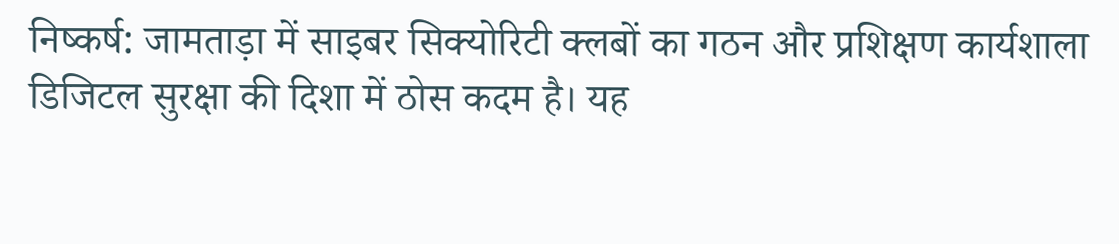निष्कर्ष: जामताड़ा में साइबर सिक्योरिटी क्लबों का गठन और प्रशिक्षण कार्यशाला डिजिटल सुरक्षा की दिशा में ठोस कदम है। यह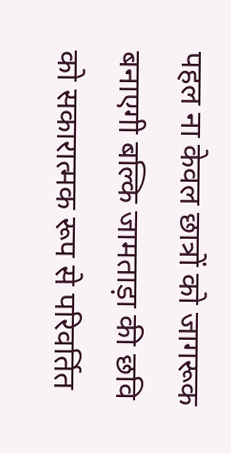पहल ना केवल छात्रों को जागरूक बनाएगी बल्कि जामताड़ा की छवि को सकारात्मक रूप से परिवर्तित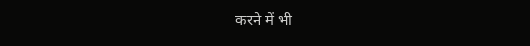करने में भी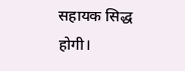सहायक सिद्ध होगी।